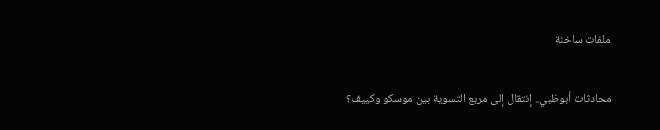ملفات ساخنة

محادثات أبوظبي.. إنتقال إلى مربع التسوية بين موسكو وكييف؟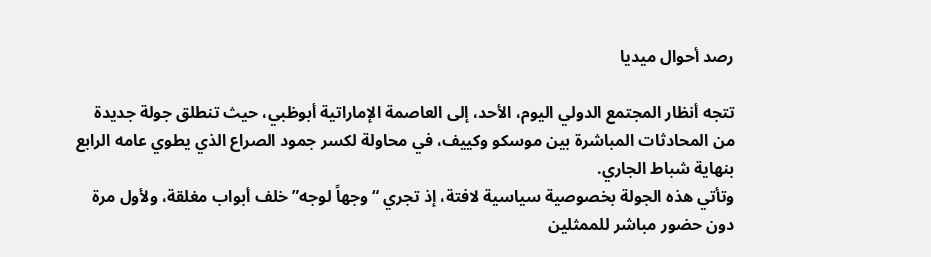رصد أحوال ميديا

تتجه أنظار المجتمع الدولي اليوم، الأحد، إلى العاصمة الإماراتية أبوظبي، حيث تنطلق جولة جديدة من المحادثات المباشرة بين موسكو وكييف، في محاولة لكسر جمود الصراع الذي يطوي عامه الرابع بنهاية شباط الجاري.
وتأتي هذه الجولة بخصوصية سياسية لافتة، إذ تجري “وجهاً لوجه” خلف أبواب مغلقة، ولأول مرة دون حضور مباشر للممثلين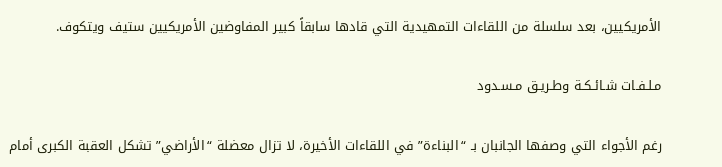الأمريكيين، بعد سلسلة من اللقاءات التمهيدية التي قادها سابقاً كبير المفاوضين الأمريكيين ستيف ويتكوف.

مـلـفـات شـائـكـة وطـريـق مـسـدود

رغم الأجواء التي وصفها الجانبان بـ “البناءة” في اللقاءات الأخيرة، لا تزال معضلة “الأراضي” تشكل العقبة الكبرى أمام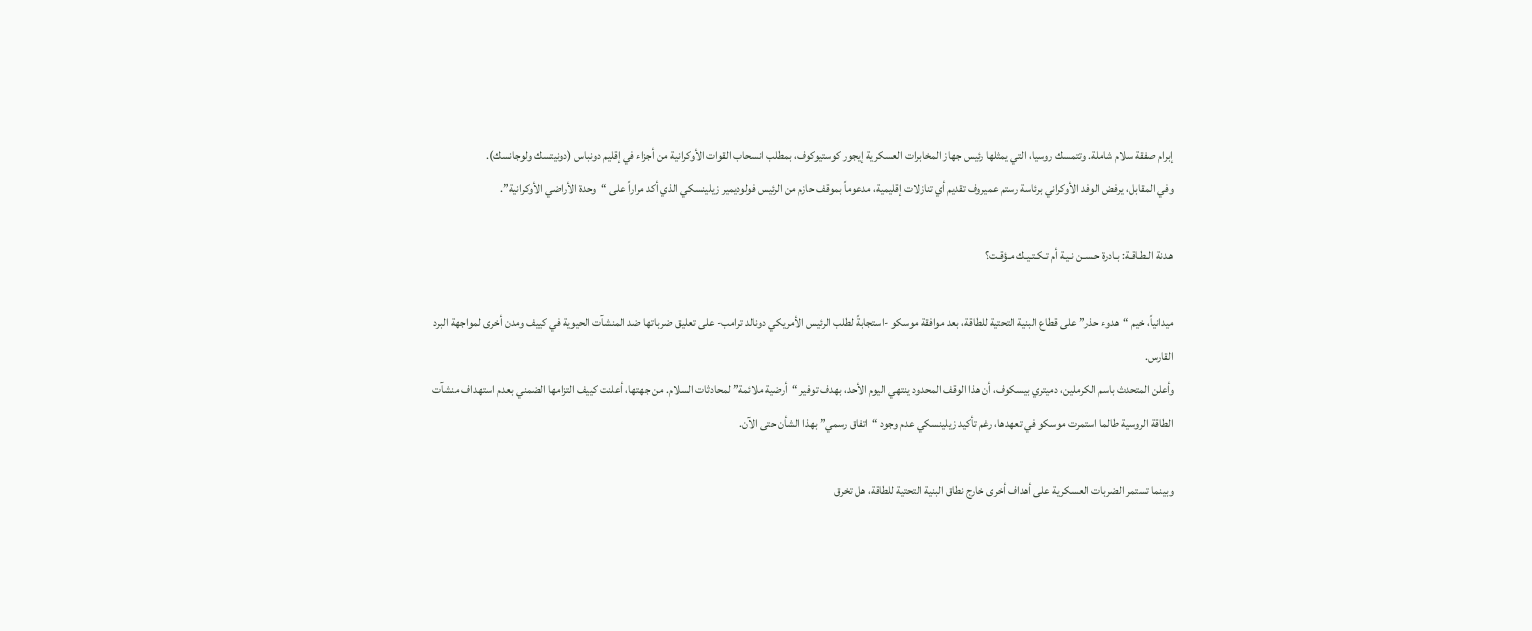إبرام صفقة سلام شاملة. وتتمسك روسيا، التي يمثلها رئيس جهاز المخابرات العسكرية إيجور كوستيوكوف، بمطلب انسحاب القوات الأوكرانية من أجزاء في إقليم دونباس (دونيتسك ولوجانسك).
وفي المقابل، يرفض الوفد الأوكراني برئاسة رستم عميروف تقديم أي تنازلات إقليمية، مدعوماً بموقف حازم من الرئيس فولوديمير زيلينسكي الذي أكد مراراً على “وحدة الأراضي الأوكرانية”.

هـدنة الـطـاقـة: بـادرة حـسـن نـيـة أم تـكـتـيـك مـؤقـت؟

ميدانياً، خيم “هدوء حذر” على قطاع البنية التحتية للطاقة، بعد موافقة موسكو -استجابةً لطلب الرئيس الأمريكي دونالد ترامب- على تعليق ضرباتها ضد المنشآت الحيوية في كييف ومدن أخرى لمواجهة البرد القارس.
وأعلن المتحدث باسم الكرملين، دميتري بيسكوف، أن هذا الوقف المحدود ينتهي اليوم الأحد، بهدف توفير “أرضية ملائمة” لمحادثات السلام. من جهتها، أعلنت كييف التزامها الضمني بعدم استهداف منشآت الطاقة الروسية طالما استمرت موسكو في تعهدها، رغم تأكيد زيلينسكي عدم وجود “اتفاق رسمي” بهذا الشأن حتى الآن.

وبينما تستمر الضربات العسكرية على أهداف أخرى خارج نطاق البنية التحتية للطاقة، هل تخرق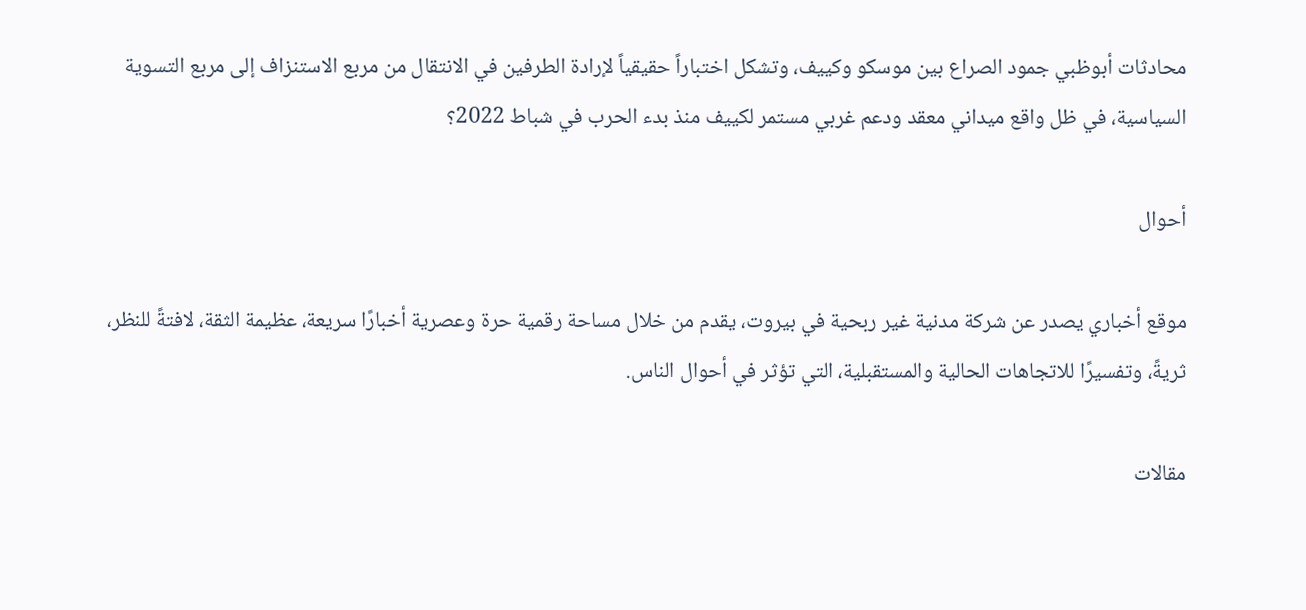محادثات أبوظبي جمود الصراع بين موسكو وكييف، وتشكل اختباراً حقيقياً لإرادة الطرفين في الانتقال من مربع الاستنزاف إلى مربع التسوية السياسية، في ظل واقع ميداني معقد ودعم غربي مستمر لكييف منذ بدء الحرب في شباط 2022؟

أحوال

موقع أخباري يصدر عن شركة مدنية غير ربحية في بيروت، يقدم من خلال مساحة رقمية حرة وعصرية أخبارًا سريعة، عظيمة الثقة، لافتةً للنظر، ثريةً، وتفسيرًا للاتجاهات الحالية والمستقبلية، التي تؤثر في أحوال الناس.

مقالات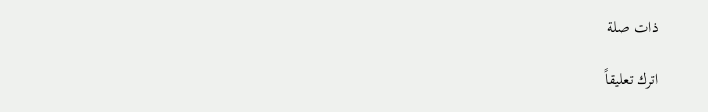ذات صلة

اترك تعليقاً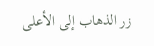زر الذهاب إلى الأعلى